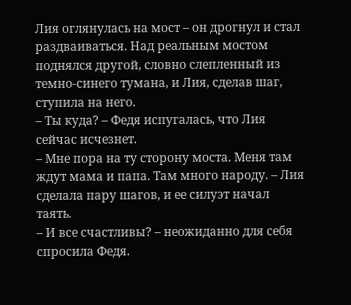Лия оглянулась на мост – он дрогнул и стал раздваиваться. Над реальным мостом поднялся другой, словно слепленный из темно-синего тумана, и Лия, сделав шаг, ступила на него.
– Ты куда? – Федя испугалась, что Лия сейчас исчезнет.
– Мне пора на ту сторону моста. Меня там ждут мама и папа. Там много народу. – Лия сделала пару шагов, и ее силуэт начал таять.
– И все счастливы? – неожиданно для себя спросила Федя.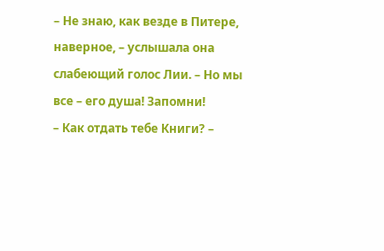– Не знаю, как везде в Питере, наверное, – услышала она слабеющий голос Лии. – Но мы все – его душа! Запомни!
– Как отдать тебе Книги? –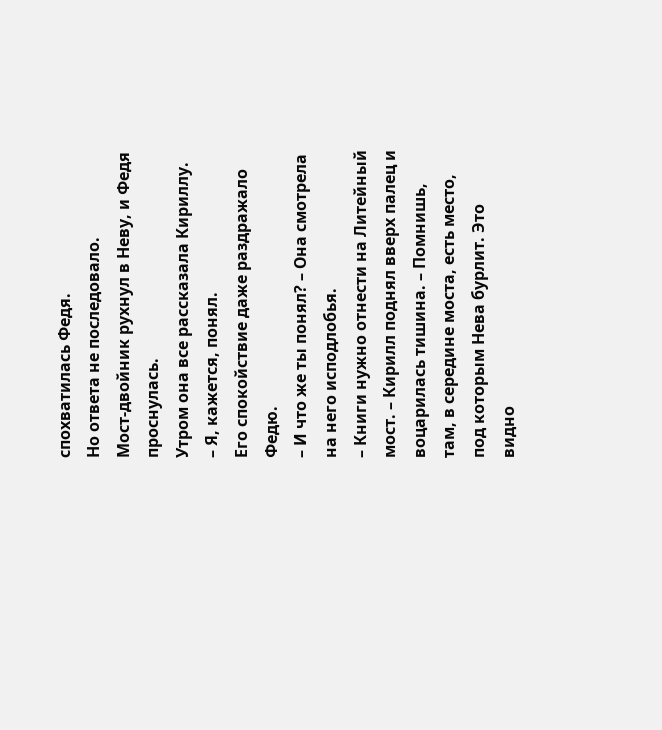спохватилась Федя.
Но ответа не последовало.
Мост-двойник рухнул в Неву, и Федя проснулась.
Утром она все рассказала Кириллу.
– Я, кажется, понял.
Его спокойствие даже раздражало Федю.
– И что же ты понял? – Она смотрела на него исподлобья.
– Книги нужно отнести на Литейный мост. – Кирилл поднял вверх палец и воцарилась тишина. – Помнишь, там, в середине моста, есть место, под которым Нева бурлит. Это видно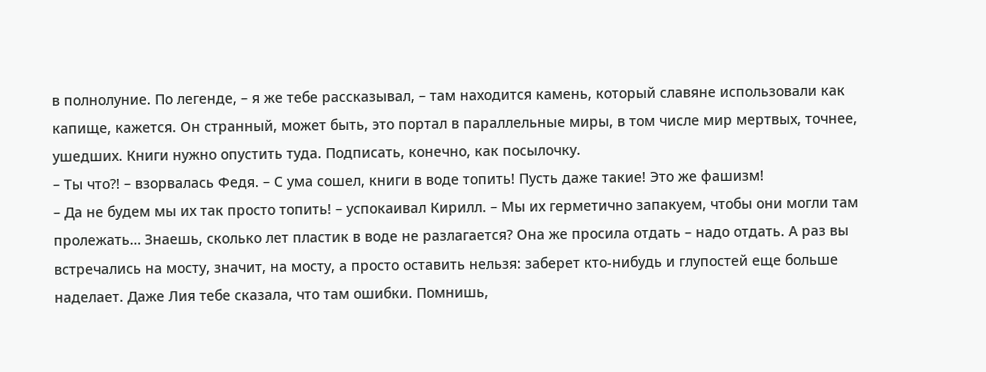в полнолуние. По легенде, – я же тебе рассказывал, – там находится камень, который славяне использовали как капище, кажется. Он странный, может быть, это портал в параллельные миры, в том числе мир мертвых, точнее, ушедших. Книги нужно опустить туда. Подписать, конечно, как посылочку.
– Ты что?! – взорвалась Федя. – С ума сошел, книги в воде топить! Пусть даже такие! Это же фашизм!
– Да не будем мы их так просто топить! – успокаивал Кирилл. – Мы их герметично запакуем, чтобы они могли там пролежать… Знаешь, сколько лет пластик в воде не разлагается? Она же просила отдать – надо отдать. А раз вы встречались на мосту, значит, на мосту, а просто оставить нельзя: заберет кто-нибудь и глупостей еще больше наделает. Даже Лия тебе сказала, что там ошибки. Помнишь,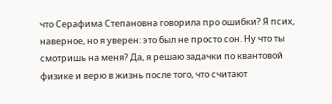что Серафима Степановна говорила про ошибки? Я псих, наверное, но я уверен: это был не просто сон. Ну что ты смотришь на меня? Да, я решаю задачки по квантовой физике и верю в жизнь после того, что считают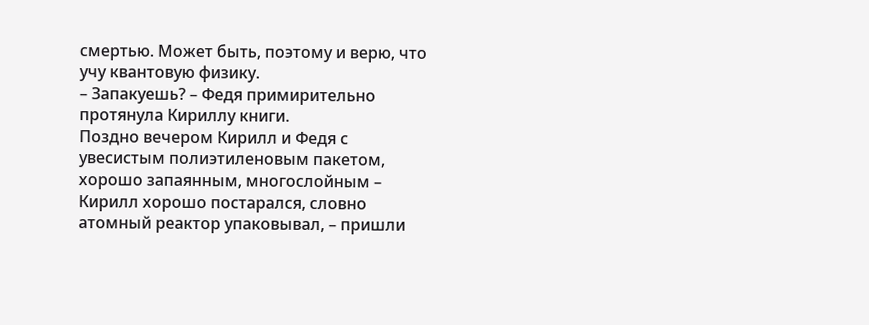смертью. Может быть, поэтому и верю, что учу квантовую физику.
– Запакуешь? – Федя примирительно протянула Кириллу книги.
Поздно вечером Кирилл и Федя с увесистым полиэтиленовым пакетом, хорошо запаянным, многослойным – Кирилл хорошо постарался, словно атомный реактор упаковывал, – пришли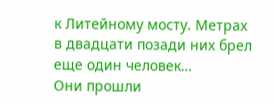к Литейному мосту. Метрах в двадцати позади них брел еще один человек…
Они прошли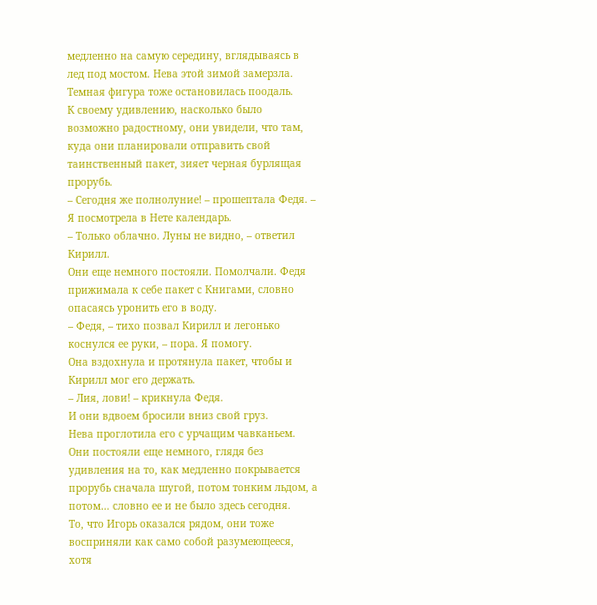медленно на самую середину, вглядываясь в лед под мостом. Нева этой зимой замерзла.
Темная фигура тоже остановилась поодаль.
К своему удивлению, насколько было возможно радостному, они увидели, что там, куда они планировали отправить свой таинственный пакет, зияет черная бурлящая прорубь.
– Сегодня же полнолуние! – прошептала Федя. – Я посмотрела в Нете календарь.
– Только облачно. Луны не видно, – ответил Кирилл.
Они еще немного постояли. Помолчали. Федя прижимала к себе пакет с Книгами, словно опасаясь уронить его в воду.
– Федя, – тихо позвал Кирилл и легонько коснулся ее руки, – пора. Я помогу.
Она вздохнула и протянула пакет, чтобы и Кирилл мог его держать.
– Лия, лови! – крикнула Федя.
И они вдвоем бросили вниз свой груз.
Нева проглотила его с урчащим чавканьем.
Они постояли еще немного, глядя без удивления на то, как медленно покрывается прорубь сначала шугой, потом тонким льдом, а потом… словно ее и не было здесь сегодня.
То, что Игорь оказался рядом, они тоже восприняли как само собой разумеющееся, хотя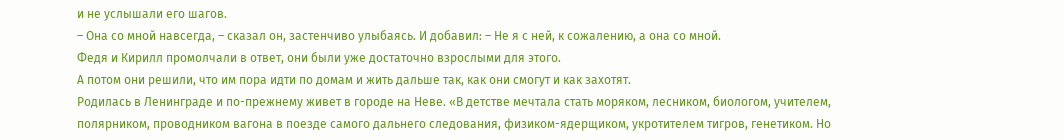и не услышали его шагов.
– Она со мной навсегда, – сказал он, застенчиво улыбаясь. И добавил: – Не я с ней, к сожалению, а она со мной.
Федя и Кирилл промолчали в ответ, они были уже достаточно взрослыми для этого.
А потом они решили, что им пора идти по домам и жить дальше так, как они смогут и как захотят.
Родилась в Ленинграде и по-прежнему живет в городе на Неве. «В детстве мечтала стать моряком, лесником, биологом, учителем, полярником, проводником вагона в поезде самого дальнего следования, физиком-ядерщиком, укротителем тигров, генетиком. Но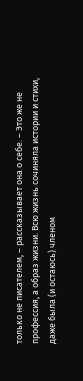только не писателем, – рассказывает она о себе. – Это же не профессия, а образ жизни. Всю жизнь сочиняла истории и стихи, даже была (и остаюсь) членом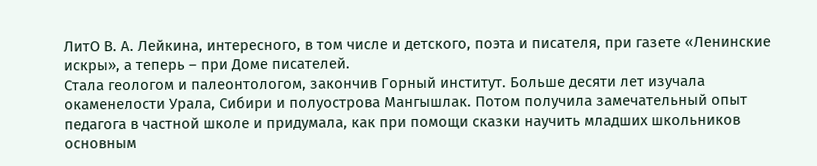ЛитО В. А. Лейкина, интересного, в том числе и детского, поэта и писателя, при газете «Ленинские искры», а теперь – при Доме писателей.
Стала геологом и палеонтологом, закончив Горный институт. Больше десяти лет изучала окаменелости Урала, Сибири и полуострова Мангышлак. Потом получила замечательный опыт педагога в частной школе и придумала, как при помощи сказки научить младших школьников основным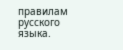правилам русского языка.